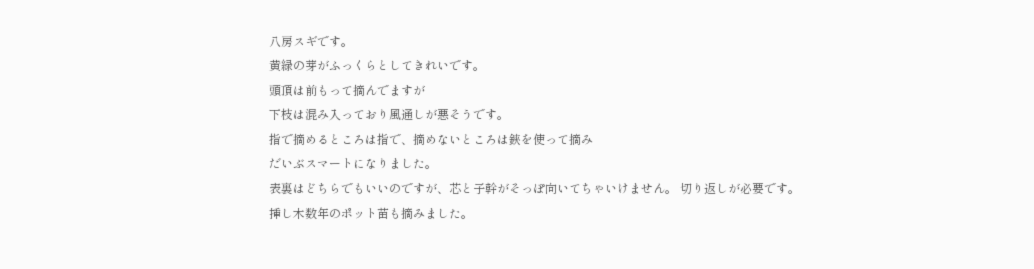八房スギです。
黄緑の芽がふっくらとしてきれいです。
頭頂は前もって摘んでますが
下枝は混み入っており風通しが悪そうです。
指で摘めるところは指で、摘めないところは鋏を使って摘み
だいぶスマートになりました。
表裏はどちらでもいいのですが、芯と子幹がそっぽ向いてちゃいけません。 切り返しが必要です。
挿し木数年のポット苗も摘みました。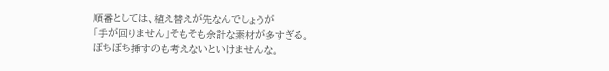順番としては、植え替えが先なんでしょうが
「手が回りません」そもそも余計な素材が多すぎる。
ぼちぼち挿すのも考えないといけませんな。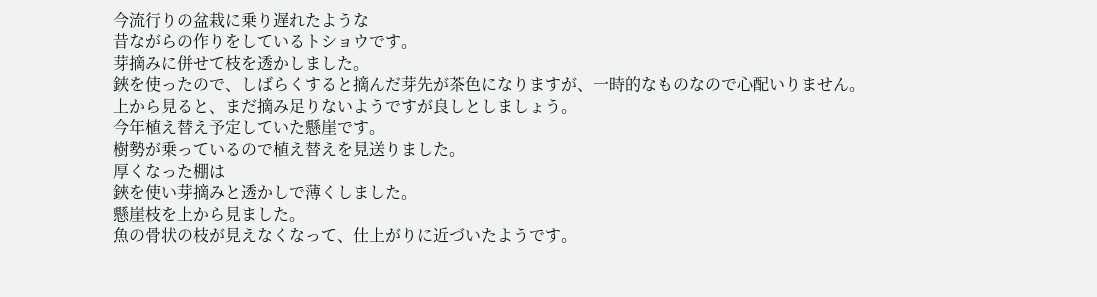今流行りの盆栽に乗り遅れたような
昔ながらの作りをしているトショウです。
芽摘みに併せて枝を透かしました。
鋏を使ったので、しばらくすると摘んだ芽先が茶色になりますが、一時的なものなので心配いりません。
上から見ると、まだ摘み足りないようですが良しとしましょう。
今年植え替え予定していた懸崖です。
樹勢が乗っているので植え替えを見送りました。
厚くなった棚は
鋏を使い芽摘みと透かしで薄くしました。
懸崖枝を上から見ました。
魚の骨状の枝が見えなくなって、仕上がりに近づいたようです。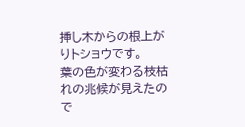挿し木からの根上がりトショウです。
葉の色が変わる枝枯れの兆候が見えたので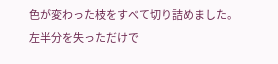色が変わった枝をすべて切り詰めました。
左半分を失っただけで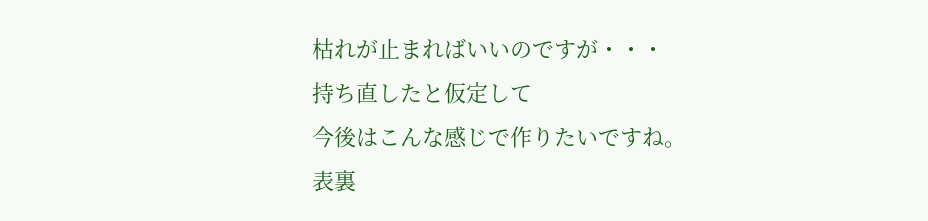枯れが止まればいいのですが・・・
持ち直したと仮定して
今後はこんな感じで作りたいですね。
表裏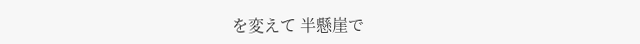を変えて 半懸崖で